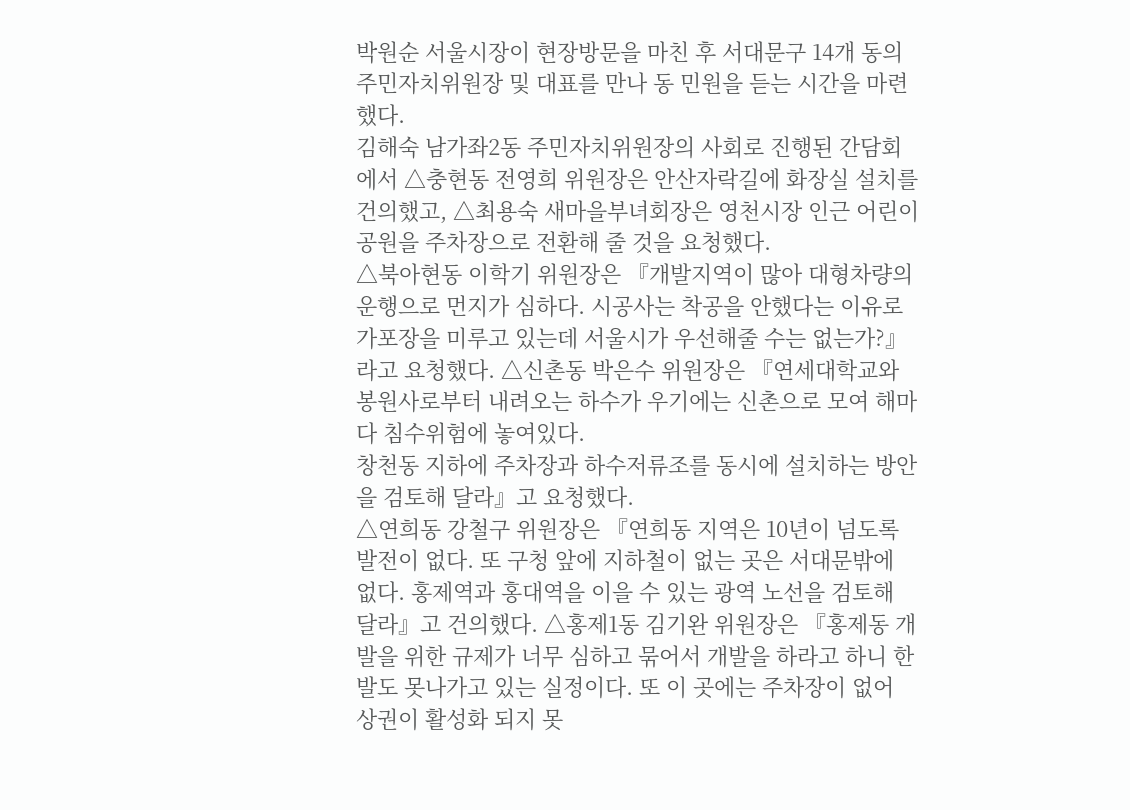박원순 서울시장이 현장방문을 마친 후 서대문구 14개 동의 주민자치위원장 및 대표를 만나 동 민원을 듣는 시간을 마련했다.
김해숙 남가좌2동 주민자치위원장의 사회로 진행된 간담회에서 △충현동 전영희 위원장은 안산자락길에 화장실 설치를 건의했고, △최용숙 새마을부녀회장은 영천시장 인근 어린이 공원을 주차장으로 전환해 줄 것을 요청했다.
△북아현동 이학기 위원장은 『개발지역이 많아 대형차량의 운행으로 먼지가 심하다. 시공사는 착공을 안했다는 이유로 가포장을 미루고 있는데 서울시가 우선해줄 수는 없는가?』라고 요청했다. △신촌동 박은수 위원장은 『연세대학교와 봉원사로부터 내려오는 하수가 우기에는 신촌으로 모여 해마다 침수위험에 놓여있다.
창천동 지하에 주차장과 하수저류조를 동시에 설치하는 방안을 검토해 달라』고 요청했다.
△연희동 강철구 위원장은 『연희동 지역은 10년이 넘도록 발전이 없다. 또 구청 앞에 지하철이 없는 곳은 서대문밖에 없다. 홍제역과 홍대역을 이을 수 있는 광역 노선을 검토해 달라』고 건의했다. △홍제1동 김기완 위원장은 『홍제동 개발을 위한 규제가 너무 심하고 묶어서 개발을 하라고 하니 한발도 못나가고 있는 실정이다. 또 이 곳에는 주차장이 없어 상권이 활성화 되지 못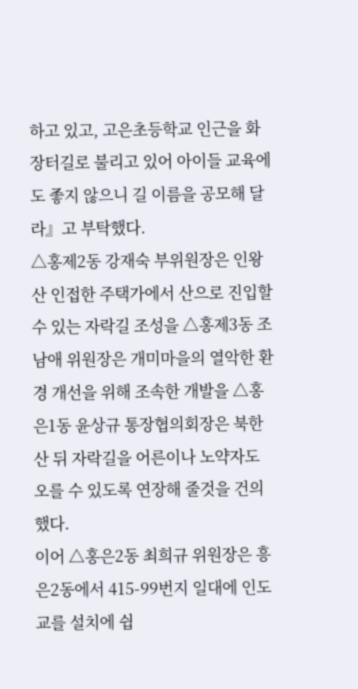하고 있고, 고은초등학교 인근을 화장터길로 불리고 있어 아이들 교육에도 좋지 않으니 길 이름을 공모해 달라』고 부탁했다.
△홍제2동 강재숙 부위원장은 인왕산 인접한 주택가에서 산으로 진입할 수 있는 자락길 조성을 △홍제3동 조남애 위원장은 개미마을의 열악한 환경 개선을 위해 조속한 개발을 △홍은1동 윤상규 통장협의회장은 북한산 뒤 자락길을 어른이나 노약자도 오를 수 있도록 연장해 줄것을 건의했다.
이어 △홍은2동 최희규 위원장은 흥은2동에서 415-99번지 일대에 인도교를 설치에 쉽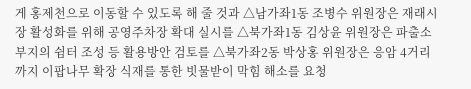게 홍제천으로 이동할 수 있도록 해 줄 것과 △남가좌1동 조병수 위원장은 재래시장 활성화를 위해 공영주차장 확대 실시를 △북가좌1동 김상윤 위원장은 파출소 부지의 쉼터 조성 등 활용방안 검토를 △북가좌2동 박상홍 위원장은 응암 4거리까지 이팝나무 확장 식재를 통한 빗물받이 막힘 해소를 요청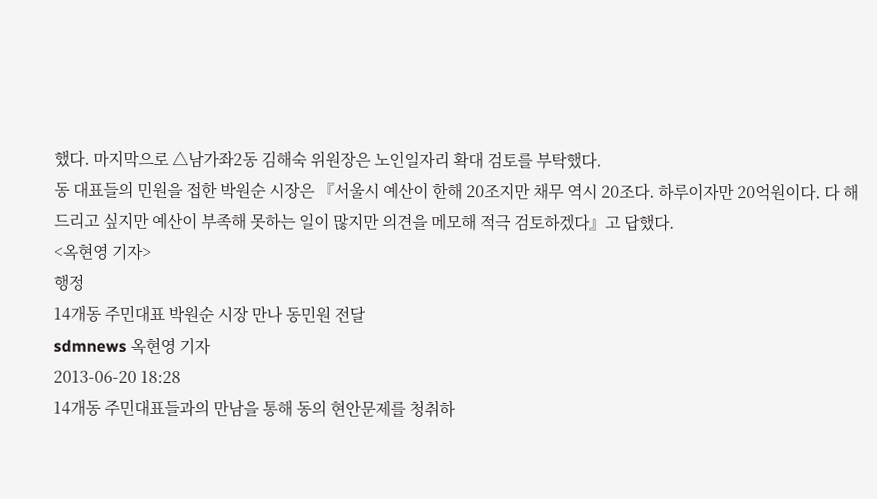했다. 마지막으로 △남가좌2동 김해숙 위원장은 노인일자리 확대 검토를 부탁했다.
동 대표들의 민원을 접한 박원순 시장은 『서울시 예산이 한해 20조지만 채무 역시 20조다. 하루이자만 20억원이다. 다 해드리고 싶지만 예산이 부족해 못하는 일이 많지만 의견을 메모해 적극 검토하겠다』고 답했다.
<옥현영 기자>
행정
14개동 주민대표 박원순 시장 만나 동민원 전달
sdmnews 옥현영 기자
2013-06-20 18:28
14개동 주민대표들과의 만남을 통해 동의 현안문제를 청취하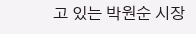고 있는 박원순 시장